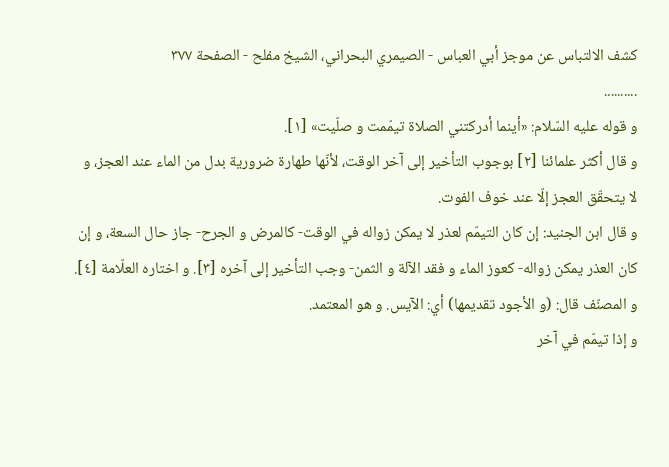كشف الالتباس عن موجز أبي العباس - الصيمري البحراني، الشيخ مفلح - الصفحة ٣٧٧
..........
و قوله عليه السّلام: «أينما أدركتني الصلاة تيمّمت و صلّيت» [١].
و قال أكثر علمائنا [٢] بوجوب التأخير إلى آخر الوقت، لأنّها طهارة ضرورية بدل من الماء عند العجز، و لا يتحقّق العجز إلّا عند خوف الفوت.
و قال ابن الجنيد: إن كان التيمّم لعذر لا يمكن زواله في الوقت- كالمرض و الجرح- جاز حال السعة، و إن كان العذر يمكن زواله- كعوز الماء و فقد الآلة و الثمن- وجب التأخير إلى آخره [٣]. و اختاره العلّامة [٤].
و المصنّف قال: (و الأجود تقديمها) أي: الآيس. و هو المعتمد.
و إذا تيمّم في آخر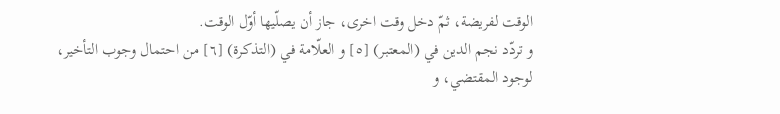الوقت لفريضة، ثمّ دخل وقت اخرى، جاز أن يصلّيها أوّل الوقت.
و تردّد نجم الدين في (المعتبر) [٥] و العلّامة في (التذكرة) [٦] من احتمال وجوب التأخير، لوجود المقتضي، و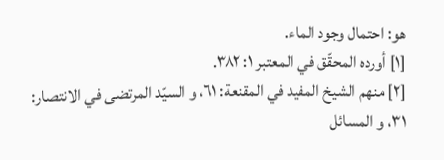هو: احتمال وجود الماء.
[١] أورده المحقّق في المعتبر ١: ٣٨٢.
[٢] منهم الشيخ المفيد في المقنعة: ٦١، و السيّد المرتضى في الانتصار: ٣١، و المسائل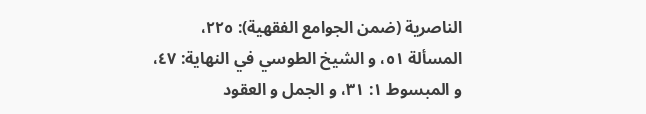الناصرية (ضمن الجوامع الفقهية): ٢٢٥، المسألة ٥١، و الشيخ الطوسي في النهاية: ٤٧، و المبسوط ١: ٣١، و الجمل و العقود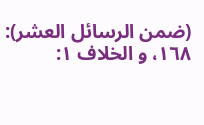(ضمن الرسائل العشر):
١٦٨، و الخلاف ١: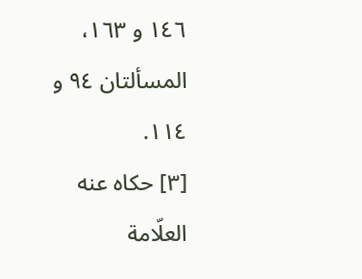١٤٦ و ١٦٣، المسألتان ٩٤ و ١١٤.
[٣] حكاه عنه العلّامة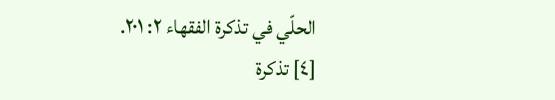الحلّي في تذكرة الفقهاء ٢: ٢٠١.
[٤] تذكرة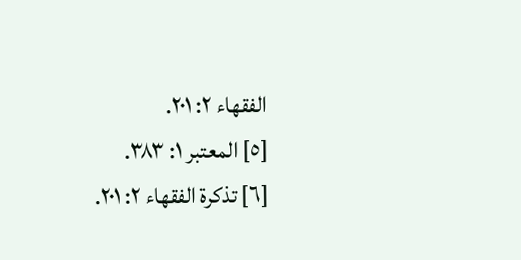الفقهاء ٢: ٢٠١.
[٥] المعتبر ١: ٣٨٣.
[٦] تذكرة الفقهاء ٢: ٢٠١.